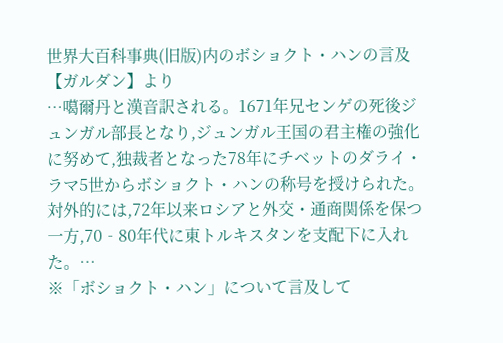世界大百科事典(旧版)内のボショクト・ハンの言及
【ガルダン】より
…噶爾丹と漢音訳される。1671年兄センゲの死後ジュンガル部長となり,ジュンガル王国の君主権の強化に努めて,独裁者となった78年にチベットのダライ・ラマ5世からボショクト・ハンの称号を授けられた。対外的には,72年以来ロシアと外交・通商関係を保つ一方,70‐80年代に東トルキスタンを支配下に入れた。…
※「ボショクト・ハン」について言及して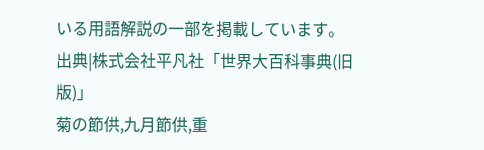いる用語解説の一部を掲載しています。
出典|株式会社平凡社「世界大百科事典(旧版)」
菊の節供,九月節供,重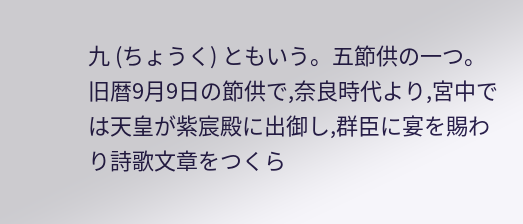九 (ちょうく) ともいう。五節供の一つ。旧暦9月9日の節供で,奈良時代より,宮中では天皇が紫宸殿に出御し,群臣に宴を賜わり詩歌文章をつくら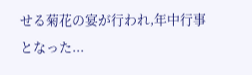せる菊花の宴が行われ,年中行事となった...